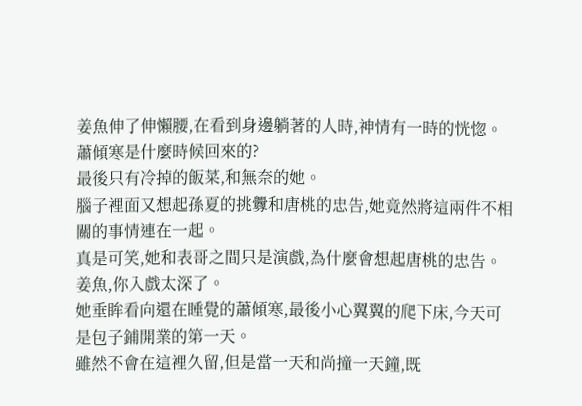姜魚伸了伸懶腰,在看到身邊躺著的人時,神情有一時的恍惚。
蕭傾寒是什麼時候回來的?
最後只有冷掉的飯菜,和無奈的她。
腦子裡面又想起孫夏的挑釁和唐桃的忠告,她竟然將這兩件不相關的事情連在一起。
真是可笑,她和表哥之間只是演戲,為什麼會想起唐桃的忠告。
姜魚,你入戲太深了。
她垂眸看向還在睡覺的蕭傾寒,最後小心翼翼的爬下床,今天可是包子鋪開業的第一天。
雖然不會在這裡久留,但是當一天和尚撞一天鐘,既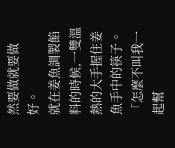然要做就要做好。
就在姜魚調製餡料的時候,一雙溫熱的大手握住姜魚手中的筷子。
「怎麼不叫我一起幫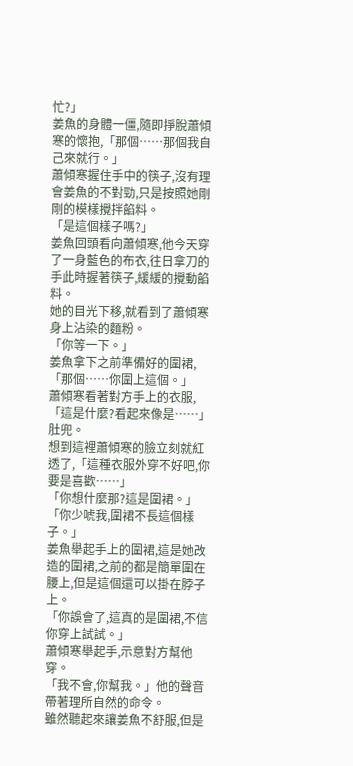忙?」
姜魚的身體一僵,隨即掙脫蕭傾寒的懷抱,「那個……那個我自己來就行。」
蕭傾寒握住手中的筷子,沒有理會姜魚的不對勁,只是按照她剛剛的模樣攪拌餡料。
「是這個樣子嗎?」
姜魚回頭看向蕭傾寒,他今天穿了一身藍色的布衣,往日拿刀的手此時握著筷子,緩緩的攪動餡料。
她的目光下移,就看到了蕭傾寒身上沾染的麵粉。
「你等一下。」
姜魚拿下之前準備好的圍裙,「那個……你圍上這個。」
蕭傾寒看著對方手上的衣服,「這是什麼?看起來像是……」肚兜。
想到這裡蕭傾寒的臉立刻就紅透了,「這種衣服外穿不好吧,你要是喜歡……」
「你想什麼那?這是圍裙。」
「你少唬我,圍裙不長這個樣子。」
姜魚舉起手上的圍裙,這是她改造的圍裙,之前的都是簡單圍在腰上,但是這個還可以掛在脖子上。
「你誤會了,這真的是圍裙,不信你穿上試試。」
蕭傾寒舉起手,示意對方幫他穿。
「我不會,你幫我。」他的聲音帶著理所自然的命令。
雖然聽起來讓姜魚不舒服,但是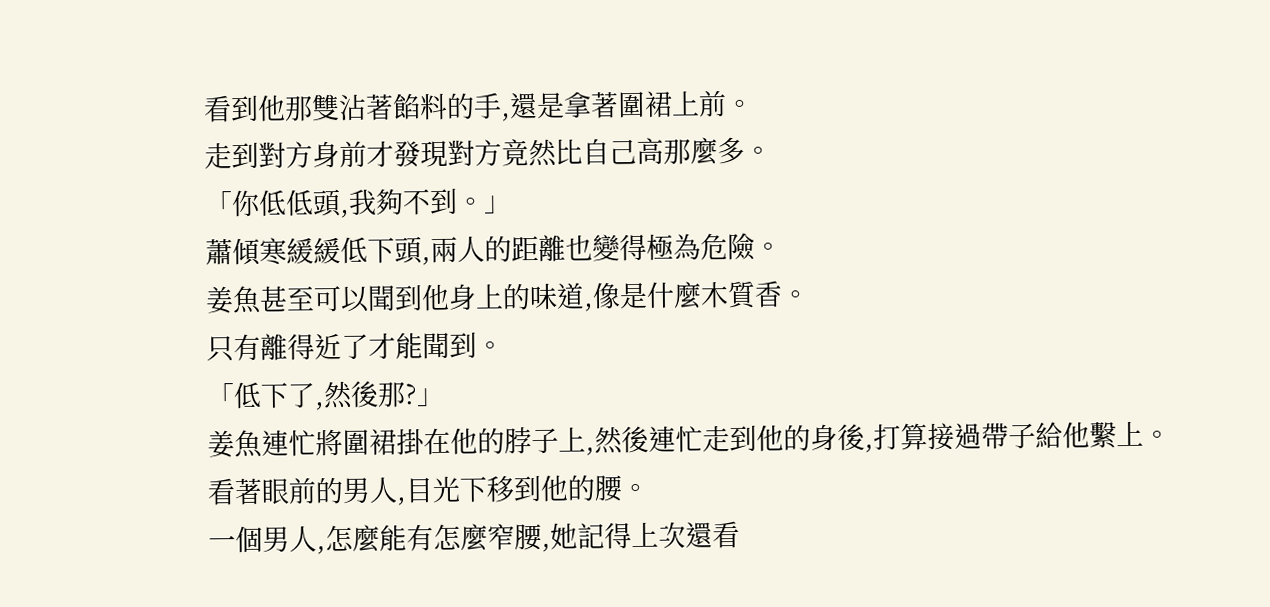看到他那雙沾著餡料的手,還是拿著圍裙上前。
走到對方身前才發現對方竟然比自己高那麼多。
「你低低頭,我夠不到。」
蕭傾寒緩緩低下頭,兩人的距離也變得極為危險。
姜魚甚至可以聞到他身上的味道,像是什麼木質香。
只有離得近了才能聞到。
「低下了,然後那?」
姜魚連忙將圍裙掛在他的脖子上,然後連忙走到他的身後,打算接過帶子給他繫上。
看著眼前的男人,目光下移到他的腰。
一個男人,怎麼能有怎麼窄腰,她記得上次還看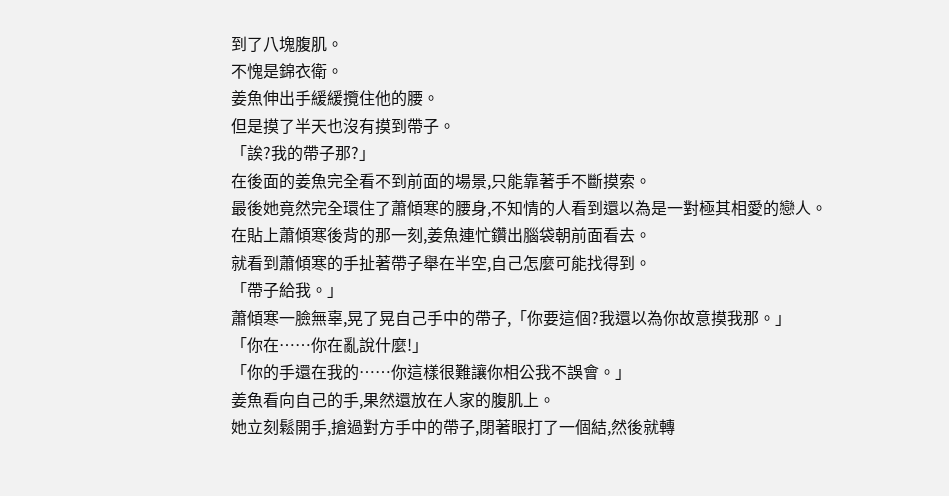到了八塊腹肌。
不愧是錦衣衛。
姜魚伸出手緩緩攬住他的腰。
但是摸了半天也沒有摸到帶子。
「誒?我的帶子那?」
在後面的姜魚完全看不到前面的場景,只能靠著手不斷摸索。
最後她竟然完全環住了蕭傾寒的腰身,不知情的人看到還以為是一對極其相愛的戀人。
在貼上蕭傾寒後背的那一刻,姜魚連忙鑽出腦袋朝前面看去。
就看到蕭傾寒的手扯著帶子舉在半空,自己怎麼可能找得到。
「帶子給我。」
蕭傾寒一臉無辜,晃了晃自己手中的帶子,「你要這個?我還以為你故意摸我那。」
「你在……你在亂說什麼!」
「你的手還在我的……你這樣很難讓你相公我不誤會。」
姜魚看向自己的手,果然還放在人家的腹肌上。
她立刻鬆開手,搶過對方手中的帶子,閉著眼打了一個結,然後就轉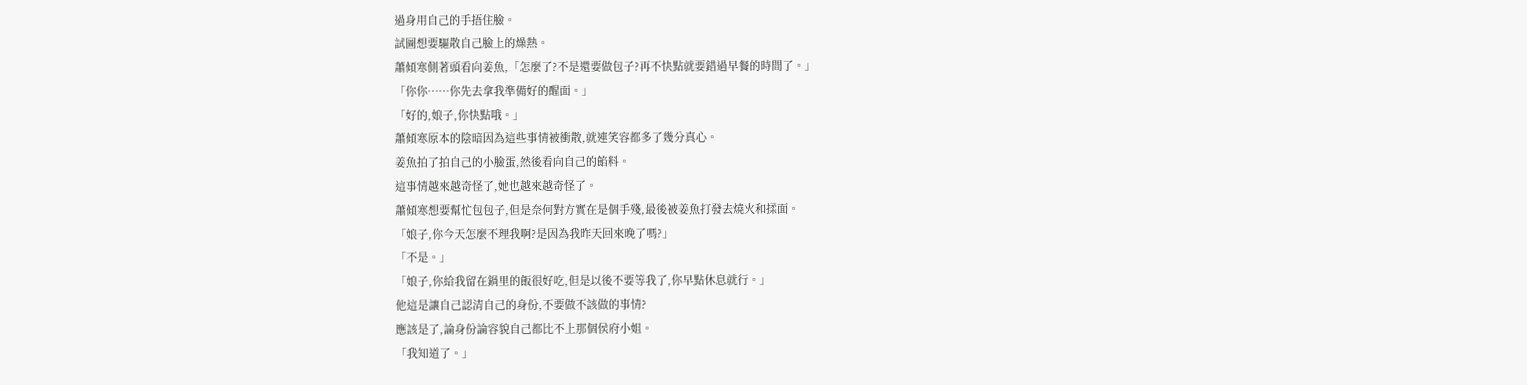過身用自己的手捂住臉。
試圖想要驅散自己臉上的燥熱。
蕭傾寒側著頭看向姜魚,「怎麼了?不是還要做包子?再不快點就要錯過早餐的時間了。」
「你你……你先去拿我準備好的醒面。」
「好的,娘子,你快點哦。」
蕭傾寒原本的陰暗因為這些事情被衝散,就連笑容都多了幾分真心。
姜魚拍了拍自己的小臉蛋,然後看向自己的餡料。
這事情越來越奇怪了,她也越來越奇怪了。
蕭傾寒想要幫忙包包子,但是奈何對方實在是個手殘,最後被姜魚打發去燒火和揉面。
「娘子,你今天怎麼不理我啊?是因為我昨天回來晚了嗎?」
「不是。」
「娘子,你給我留在鍋里的飯很好吃,但是以後不要等我了,你早點休息就行。」
他這是讓自己認清自己的身份,不要做不該做的事情?
應該是了,論身份論容貌自己都比不上那個侯府小姐。
「我知道了。」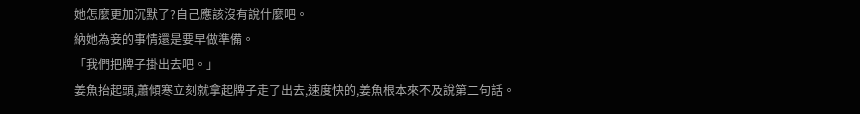她怎麼更加沉默了?自己應該沒有說什麼吧。
納她為妾的事情還是要早做準備。
「我們把牌子掛出去吧。」
姜魚抬起頭,蕭傾寒立刻就拿起牌子走了出去,速度快的,姜魚根本來不及說第二句話。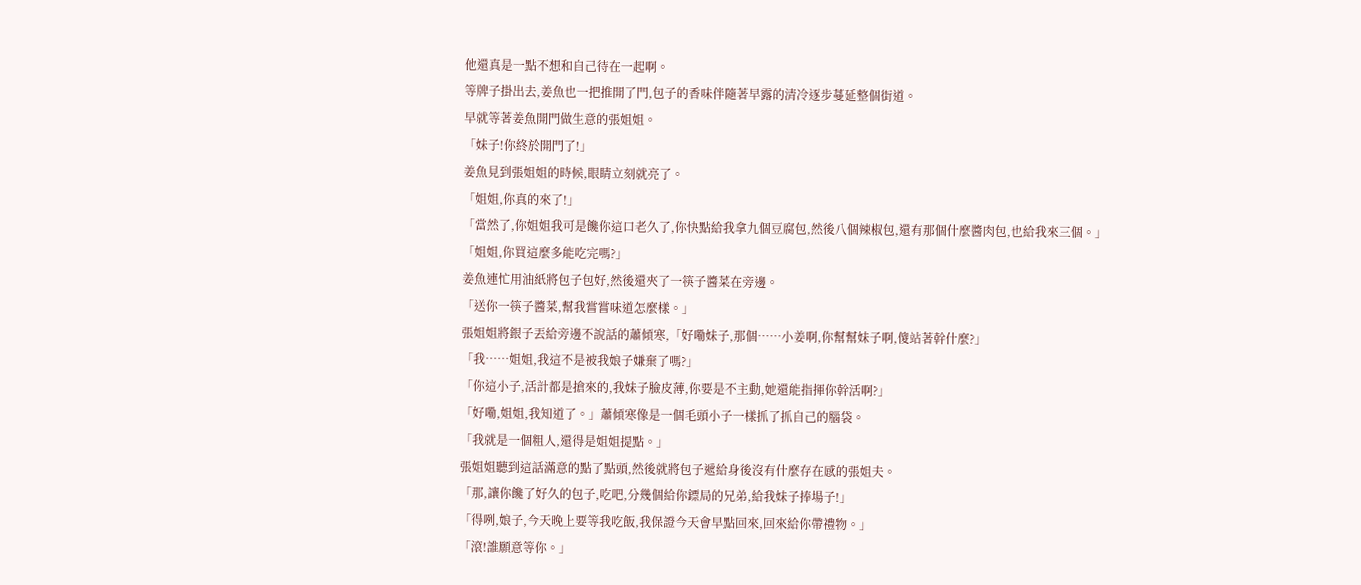他還真是一點不想和自己待在一起啊。
等牌子掛出去,姜魚也一把推開了門,包子的香味伴隨著早露的清冷逐步蔓延整個街道。
早就等著姜魚開門做生意的張姐姐。
「妹子!你終於開門了!」
姜魚見到張姐姐的時候,眼睛立刻就亮了。
「姐姐,你真的來了!」
「當然了,你姐姐我可是饞你這口老久了,你快點給我拿九個豆腐包,然後八個辣椒包,還有那個什麼醬肉包,也給我來三個。」
「姐姐,你買這麼多能吃完嗎?」
姜魚連忙用油紙將包子包好,然後還夾了一筷子醬菜在旁邊。
「送你一筷子醬菜,幫我嘗嘗味道怎麼樣。」
張姐姐將銀子丟給旁邊不說話的蕭傾寒,「好嘞妹子,那個……小姜啊,你幫幫妹子啊,傻站著幹什麼?」
「我……姐姐,我這不是被我娘子嫌棄了嗎?」
「你這小子,活計都是搶來的,我妹子臉皮薄,你要是不主動,她還能指揮你幹活啊?」
「好嘞,姐姐,我知道了。」蕭傾寒像是一個毛頭小子一樣抓了抓自己的腦袋。
「我就是一個粗人,還得是姐姐提點。」
張姐姐聽到這話滿意的點了點頭,然後就將包子遞給身後沒有什麼存在感的張姐夫。
「那,讓你饞了好久的包子,吃吧,分幾個給你鏢局的兄弟,給我妹子捧場子!」
「得咧,娘子,今天晚上要等我吃飯,我保證今天會早點回來,回來給你帶禮物。」
「滾!誰願意等你。」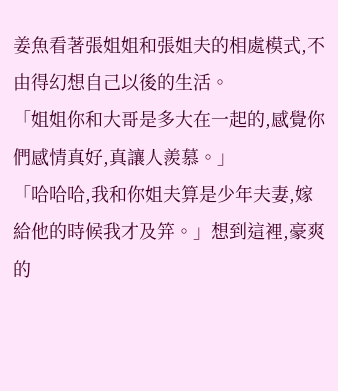姜魚看著張姐姐和張姐夫的相處模式,不由得幻想自己以後的生活。
「姐姐你和大哥是多大在一起的,感覺你們感情真好,真讓人羨慕。」
「哈哈哈,我和你姐夫算是少年夫妻,嫁給他的時候我才及笄。」想到這裡,豪爽的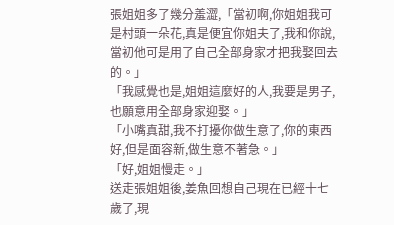張姐姐多了幾分羞澀,「當初啊,你姐姐我可是村頭一朵花,真是便宜你姐夫了,我和你說,當初他可是用了自己全部身家才把我娶回去的。」
「我感覺也是,姐姐這麼好的人,我要是男子,也願意用全部身家迎娶。」
「小嘴真甜,我不打擾你做生意了,你的東西好,但是面容新,做生意不著急。」
「好,姐姐慢走。」
送走張姐姐後,姜魚回想自己現在已經十七歲了,現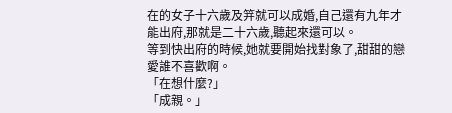在的女子十六歲及笄就可以成婚,自己還有九年才能出府,那就是二十六歲,聽起來還可以。
等到快出府的時候,她就要開始找對象了,甜甜的戀愛誰不喜歡啊。
「在想什麼?」
「成親。」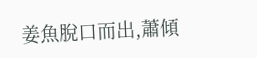姜魚脫口而出,蕭傾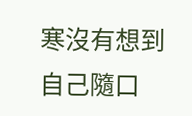寒沒有想到自己隨口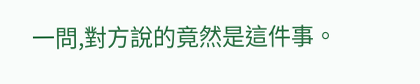一問,對方說的竟然是這件事。